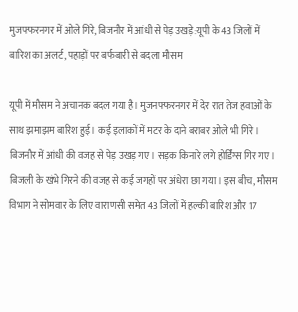मुजफ्फरनगर में ओले गिरे, बिजनौर में आंधी से पेड़ उखड़े:यूपी के 43 जिलों में बारिश का अलर्ट, पहाड़ों पर बर्फबारी से बदला मौसम

यूपी में मौसम ने अचानक बदल गया है। मुजनफ्फरनगर में देर रात तेज हवाओं के साथ झमाझम बारिश हुई। कई इलाकों में मटर के दाने बराबर ओले भी गिरे। बिजनौर में आंधी की वजह से पेड़ उखड़ गए। सड़क किनारे लगे होर्डिंग्स गिर गए। बिजली के खंभे गिरने की वजह से कई जगहों पर अंधेरा छा गया। इस बीच, मौसम विभाग ने सोमवार के लिए वाराणसी समेत 43 जिलों में हल्की बारिश और 17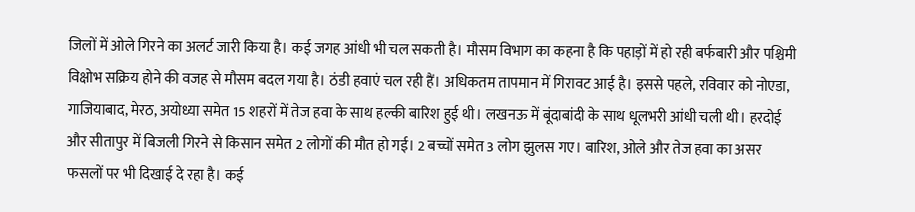जिलों में ओले गिरने का अलर्ट जारी किया है। कई जगह आंधी भी चल सकती है। मौसम विभाग का कहना है कि पहाड़ों में हो रही बर्फबारी और पश्चिमी विक्षोभ सक्रिय होने की वजह से मौसम बदल गया है। ठंडी हवाएं चल रही हैं। अधिकतम तापमान में गिरावट आई है। इससे पहले, रविवार को नोएडा, गाजियाबाद, मेरठ, अयोध्या समेत 15 शहरों में तेज हवा के साथ हल्की बारिश हुई थी। लखनऊ में बूंदाबांदी के साथ धूलभरी आंधी चली थी। हरदोई और सीतापुर में बिजली गिरने से किसान समेत 2 लोगों की मौत हो गई। 2 बच्चों समेत 3 लोग झुलस गए। बारिश, ओले और तेज हवा का असर फसलों पर भी दिखाई दे रहा है। कई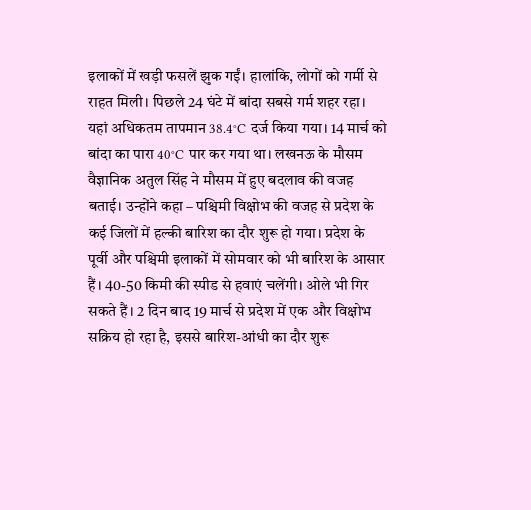इलाकों में खड़ी फसलें झुक गईं। हालांकि, लोगों को गर्मी से राहत मिली। पिछले 24 घंटे में बांदा सबसे गर्म शहर रहा। यहां अधिकतम तापमान 38.4°C दर्ज किया गया। 14 मार्च को बांदा का पारा 40°C पार कर गया था। लखनऊ के मौसम वैज्ञानिक अतुल सिंह ने मौसम में हुए बदलाव की वजह बताई। उन्होंने कहा – पश्चिमी विक्षोभ की वजह से प्रदेश के कई जिलों में हल्की बारिश का दौर शुरू हो गया। प्रदेश के पूर्वी और पश्चिमी इलाकों में सोमवार को भी बारिश के आसार हैं। 40-50 किमी की स्पीड से हवाएं चलेंगी। ओले भी गिर सकते हैं। 2 दिन बाद 19 मार्च से प्रदेश में एक और विक्षोभ सक्रिय हो रहा है, इससे बारिश-आंधी का दौर शुरू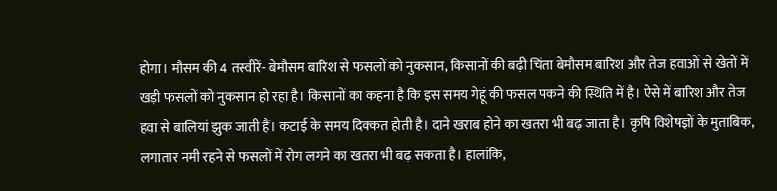होगा। मौसम की 4 तस्वीरें- बेमौसम बारिश से फसलों को नुकसान, किसानों की बढ़ी चिंता बेमौसम बारिश और तेज हवाओं से खेतों में खड़ी फसलों को नुकसान हो रहा है। किसानों का कहना है कि इस समय गेहूं की फसल पकने की स्थिति में है। ऐसे में बारिश और तेज हवा से बालियां झुक जाती हैं। कटाई के समय दिक्कत होती है। दाने खराब होने का खतरा भी बढ़ जाता है। कृषि विशेषज्ञों के मुताबिक, लगातार नमी रहने से फसलों में रोग लगने का खतरा भी बढ़ सकता है। हालांकि,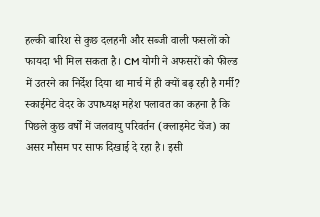हल्की बारिश से कुछ दलहनी और सब्जी वाली फसलों को फायदा भी मिल सकता है। CM योगी ने अफसरों को फील्ड में उतरने का निर्देश दिया था मार्च में ही क्यों बढ़ रही है गर्मी? स्काईमेट वेदर के उपाध्यक्ष महेश पलावत का कहना है कि पिछले कुछ वर्षों में जलवायु परिवर्तन (क्लाइमेट चेंज) का असर मौसम पर साफ दिखाई दे रहा है। इसी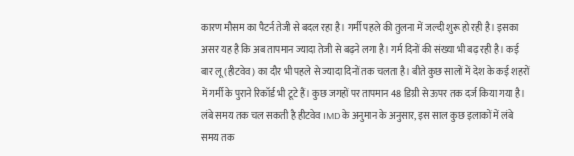कारण मौसम का पैटर्न तेजी से बदल रहा है। गर्मी पहले की तुलना में जल्दी शुरू हो रही है। इसका असर यह है कि अब तापमान ज्यादा तेजी से बढ़ने लगा है। गर्म दिनों की संख्या भी बढ़ रही है। कई बार लू (हीटवेव) का दौर भी पहले से ज्यादा दिनों तक चलता है। बीते कुछ सालों में देश के कई शहरों में गर्मी के पुराने रिकॉर्ड भी टूटे हैं। कुछ जगहों पर तापमान 48 डिग्री से ऊपर तक दर्ज किया गया है। लंबे समय तक चल सकती है हीटवेव IMD के अनुमान के अनुसार, इस साल कुछ इलाकों में लंबे समय तक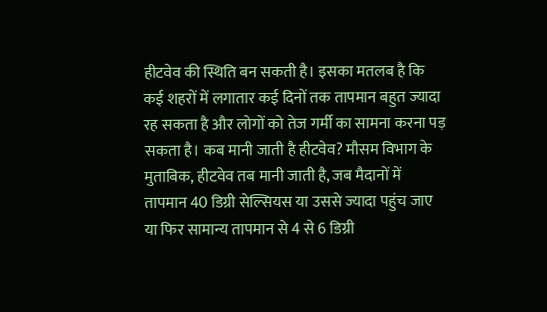हीटवेव की स्थिति बन सकती है। इसका मतलब है कि कई शहरों में लगातार कई दिनों तक तापमान बहुत ज्यादा रह सकता है और लोगों को तेज गर्मी का सामना करना पड़ सकता है। कब मानी जाती है हीटवेव? मौसम विभाग के मुताबिक, हीटवेव तब मानी जाती है, जब मैदानों में तापमान 40 डिग्री सेल्सियस या उससे ज्यादा पहुंच जाए या फिर सामान्य तापमान से 4 से 6 डिग्री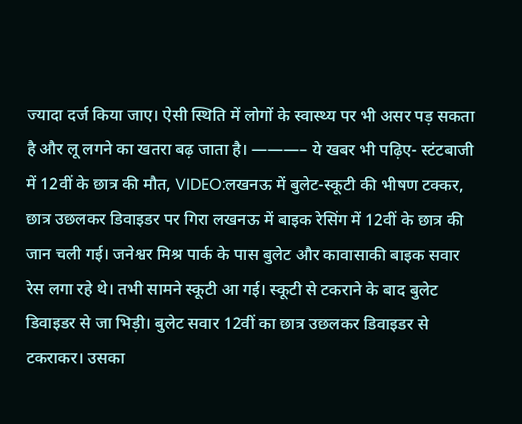ज्यादा दर्ज किया जाए। ऐसी स्थिति में लोगों के स्वास्थ्य पर भी असर पड़ सकता है और लू लगने का खतरा बढ़ जाता है। ———– ये खबर भी पढ़िए- स्टंटबाजी में 12वीं के छात्र की मौत, VIDEO:लखनऊ में बुलेट-स्कूटी की भीषण टक्कर, छात्र उछलकर डिवाइडर पर गिरा लखनऊ में बाइक रेसिंग में 12वीं के छात्र की जान चली गई। जनेश्वर मिश्र पार्क के पास बुलेट और कावासाकी बाइक सवार रेस लगा रहे थे। तभी सामने स्कूटी आ गई। स्कूटी से टकराने के बाद बुलेट डिवाइडर से जा भिड़ी। बुलेट सवार 12वीं का छात्र उछलकर डिवाइडर से टकराकर। उसका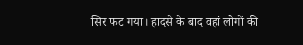सिर फट गया। हादसे के बाद वहां लोगों की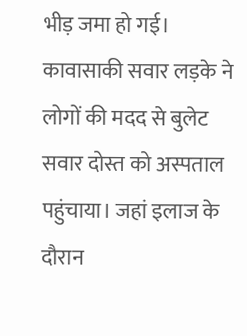भीड़ जमा हो गई। कावासाकी सवार लड़के ने लोगों की मदद से बुलेट सवार दोस्त को अस्पताल पहुंचाया। जहां इलाज के दौरान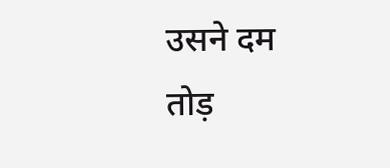उसने दम तोड़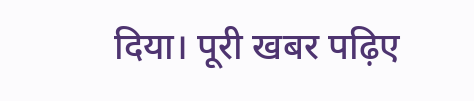दिया। पूरी खबर पढ़िए